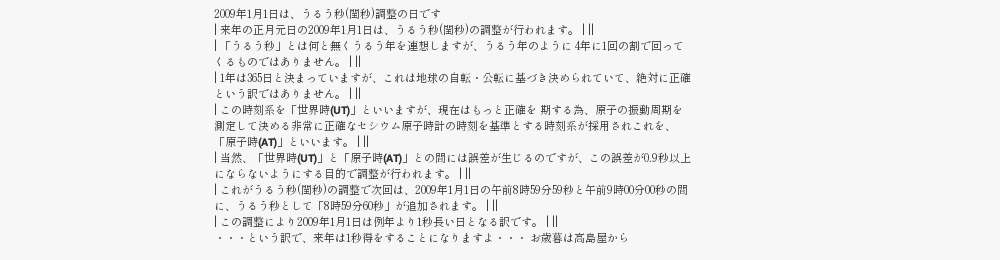2009年1月1日は、うるう秒(閏秒)調整の日です
| 来年の正月元日の2009年1月1日は、うるう秒(閏秒)の調整が行われます。 | ||
| 「うるう秒」とは何と無くうるう年を連想しますが、うるう年のように 4年に1回の割で回ってくるものではありません。 | ||
| 1年は365日と決まっていますが、これは地球の自転・公転に基づき決められていて、絶対に正確という訳ではありません。 | ||
| この時刻系を「世界時(UT)」といいますが、現在はもっと正確を 期する為、原子の振動周期を測定して決める非常に正確なセシウム原子時計の時刻を基準とする時刻系が採用されこれを、「原子時(AT)」といいます。 | ||
| 当然、「世界時(UT)」と「原子時(AT)」との間には誤差が生じるのですが、この誤差が0.9秒以上にならないようにする目的で調整が行われます。 | ||
| これがうるう秒(閏秒)の調整で次回は、2009年1月1日の午前8時59分59秒と午前9時00分00秒の間に、うるう秒として「8時59分60秒」が追加されます。 | ||
| この調整により2009年1月1日は例年より1秒長い日となる訳です。 | ||
・・・という訳で、来年は1秒得をすることになりますよ・・・ お歳暮は高島屋から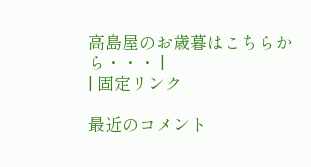高島屋のお歳暮はこちらから・・・ |
| 固定リンク

最近のコメント